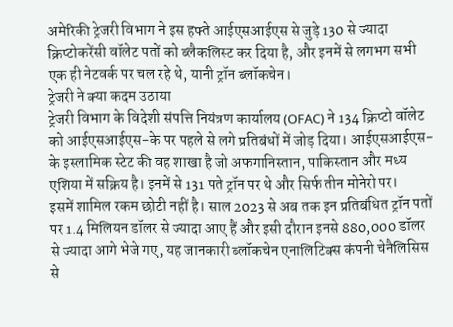अमेरिकी ट्रेजरी विभाग ने इस हफ्ते आईएसआईएस से जुड़े 130 से ज्यादा क्रिप्टोकरेंसी वॉलेट पतों को ब्लैकलिस्ट कर दिया है, और इनमें से लगभग सभी एक ही नेटवर्क पर चल रहे थे, यानी ट्रॉन ब्लॉकचेन।
ट्रेजरी ने क्या कदम उठाया
ट्रेजरी विभाग के विदेशी संपत्ति नियंत्रण कार्यालय (OFAC) ने 134 क्रिप्टो वॉलेट को आईएसआईएस-के पर पहले से लगे प्रतिबंधों में जोड़ दिया। आईएसआईएस-के इस्लामिक स्टेट की वह शाखा है जो अफगानिस्तान, पाकिस्तान और मध्य एशिया में सक्रिय है। इनमें से 131 पते ट्रॉन पर थे और सिर्फ तीन मोनेरो पर।
इसमें शामिल रकम छोटी नहीं है। साल 2023 से अब तक इन प्रतिबंधित ट्रॉन पतों पर 1.4 मिलियन डॉलर से ज्यादा आए हैं और इसी दौरान इनसे 880,000 डॉलर से ज्यादा आगे भेजे गए, यह जानकारी ब्लॉकचेन एनालिटिक्स कंपनी चेनैलिसिस से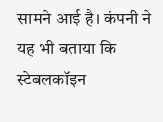सामने आई है। कंपनी ने यह भी बताया कि स्टेबलकॉइन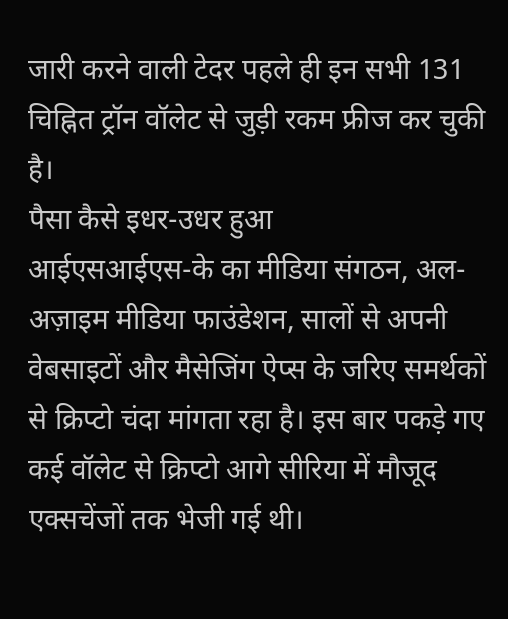जारी करने वाली टेदर पहले ही इन सभी 131 चिह्नित ट्रॉन वॉलेट से जुड़ी रकम फ्रीज कर चुकी है।
पैसा कैसे इधर-उधर हुआ
आईएसआईएस-के का मीडिया संगठन, अल-अज़ाइम मीडिया फाउंडेशन, सालों से अपनी वेबसाइटों और मैसेजिंग ऐप्स के जरिए समर्थकों से क्रिप्टो चंदा मांगता रहा है। इस बार पकड़े गए कई वॉलेट से क्रिप्टो आगे सीरिया में मौजूद एक्सचेंजों तक भेजी गई थी।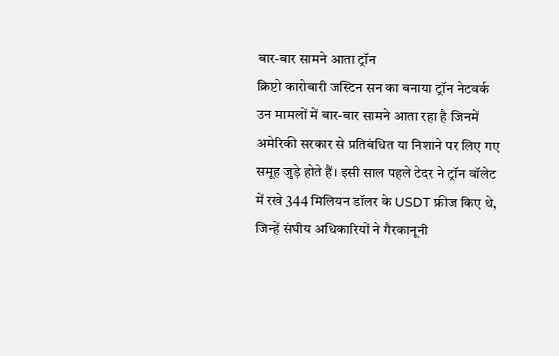बार-बार सामने आता ट्रॉन
क्रिप्टो कारोबारी जस्टिन सन का बनाया ट्रॉन नेटवर्क उन मामलों में बार-बार सामने आता रहा है जिनमें अमेरिकी सरकार से प्रतिबंधित या निशाने पर लिए गए समूह जुड़े होते हैं। इसी साल पहले टेदर ने ट्रॉन वॉलेट में रखे 344 मिलियन डॉलर के USDT फ्रीज किए थे, जिन्हें संघीय अधिकारियों ने गैरकानूनी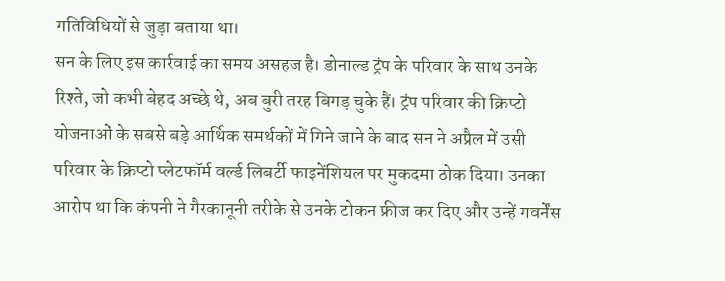गतिविधियों से जुड़ा बताया था।
सन के लिए इस कार्रवाई का समय असहज है। डोनाल्ड ट्रंप के परिवार के साथ उनके रिश्ते, जो कभी बेहद अच्छे थे, अब बुरी तरह बिगड़ चुके हैं। ट्रंप परिवार की क्रिप्टो योजनाओं के सबसे बड़े आर्थिक समर्थकों में गिने जाने के बाद सन ने अप्रैल में उसी परिवार के क्रिप्टो प्लेटफॉर्म वर्ल्ड लिबर्टी फाइनेंशियल पर मुकदमा ठोक दिया। उनका आरोप था कि कंपनी ने गैरकानूनी तरीके से उनके टोकन फ्रीज कर दिए और उन्हें गवर्नेंस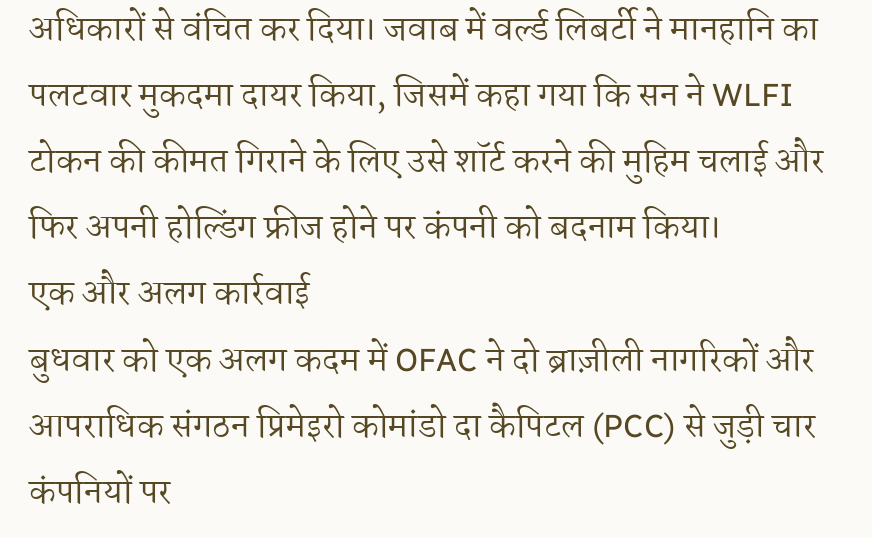अधिकारों से वंचित कर दिया। जवाब में वर्ल्ड लिबर्टी ने मानहानि का पलटवार मुकदमा दायर किया, जिसमें कहा गया कि सन ने WLFI टोकन की कीमत गिराने के लिए उसे शॉर्ट करने की मुहिम चलाई और फिर अपनी होल्डिंग फ्रीज होने पर कंपनी को बदनाम किया।
एक और अलग कार्रवाई
बुधवार को एक अलग कदम में OFAC ने दो ब्राज़ीली नागरिकों और आपराधिक संगठन प्रिमेइरो कोमांडो दा कैपिटल (PCC) से जुड़ी चार कंपनियों पर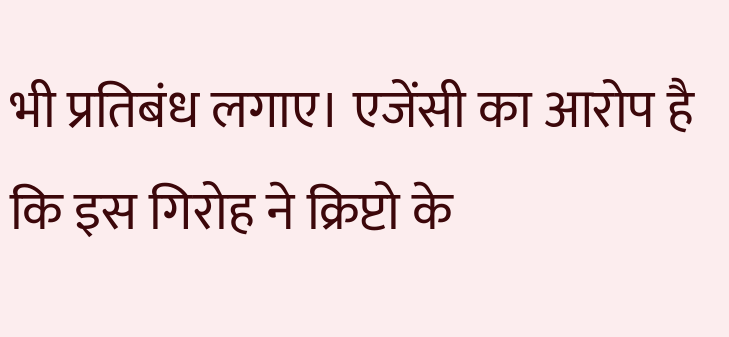भी प्रतिबंध लगाए। एजेंसी का आरोप है कि इस गिरोह ने क्रिप्टो के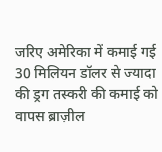जरिए अमेरिका में कमाई गई 30 मिलियन डॉलर से ज्यादा की ड्रग तस्करी की कमाई को वापस ब्राज़ील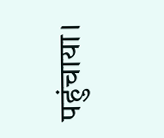पहुंचाया।